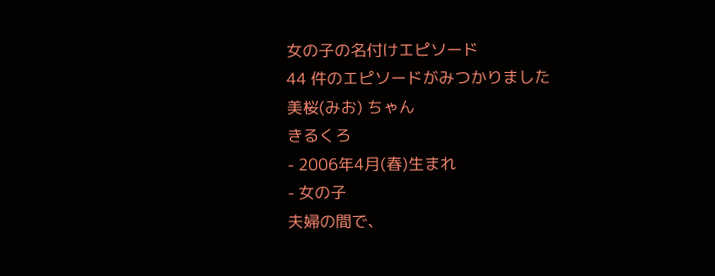女の子の名付けエピソード
44 件のエピソードがみつかりました
美桜(みお) ちゃん
きるくろ
- 2006年4月(春)生まれ
- 女の子
夫婦の間で、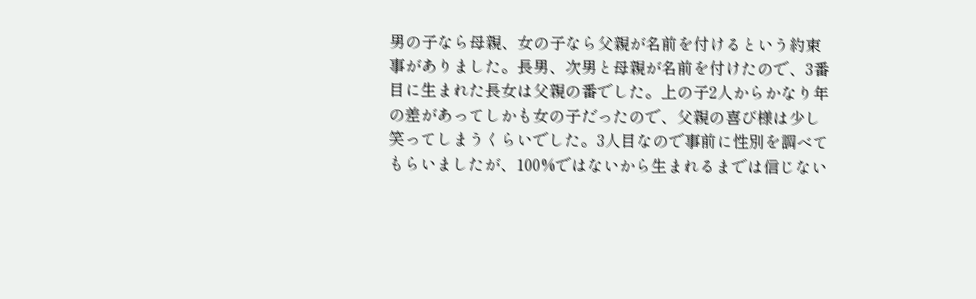男の子なら母親、女の子なら父親が名前を付けるという約束事がありました。長男、次男と母親が名前を付けたので、3番目に生まれた長女は父親の番でした。上の子2人からかなり年の差があってしかも女の子だったので、父親の喜び様は少し笑ってしまうくらいでした。3人目なので事前に性別を調べてもらいましたが、100%ではないから生まれるまでは信じない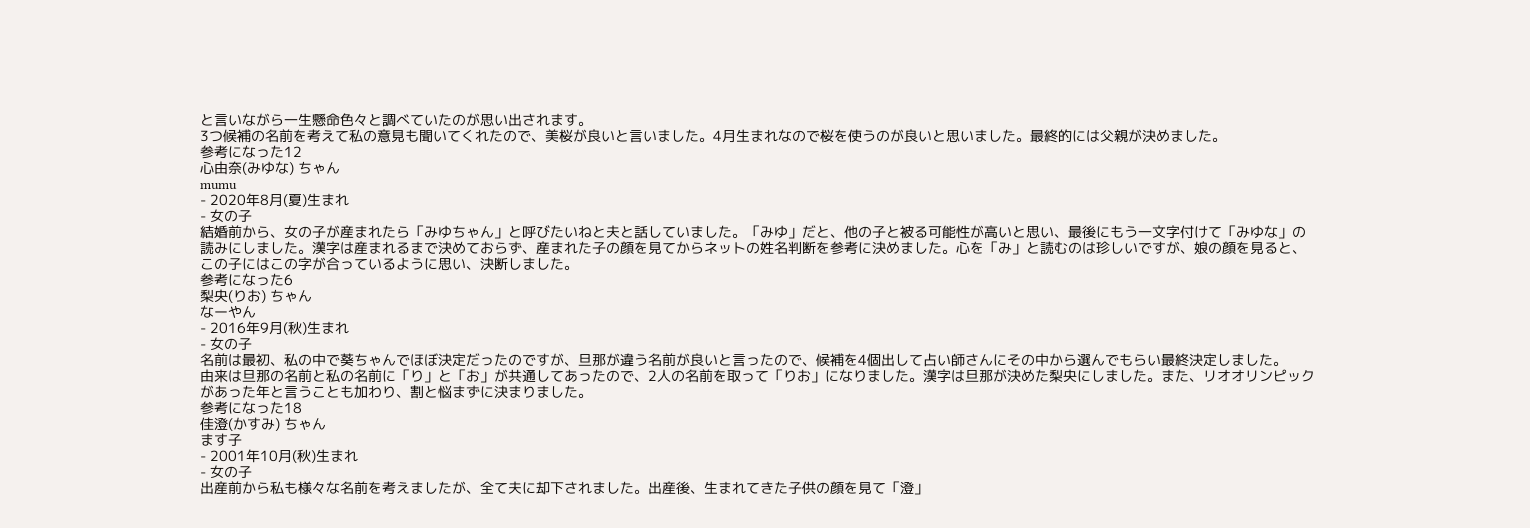と言いながら一生懸命色々と調べていたのが思い出されます。
3つ候補の名前を考えて私の意見も聞いてくれたので、美桜が良いと言いました。4月生まれなので桜を使うのが良いと思いました。最終的には父親が決めました。
参考になった12
心由奈(みゆな) ちゃん
mumu
- 2020年8月(夏)生まれ
- 女の子
結婚前から、女の子が産まれたら「みゆちゃん」と呼びたいねと夫と話していました。「みゆ」だと、他の子と被る可能性が高いと思い、最後にもう一文字付けて「みゆな」の読みにしました。漢字は産まれるまで決めておらず、産まれた子の顔を見てからネットの姓名判断を参考に決めました。心を「み」と読むのは珍しいですが、娘の顔を見ると、この子にはこの字が合っているように思い、決断しました。
参考になった6
梨央(りお) ちゃん
なーやん
- 2016年9月(秋)生まれ
- 女の子
名前は最初、私の中で葵ちゃんでほぼ決定だったのですが、旦那が違う名前が良いと言ったので、候補を4個出して占い師さんにその中から選んでもらい最終決定しました。
由来は旦那の名前と私の名前に「り」と「お」が共通してあったので、2人の名前を取って「りお」になりました。漢字は旦那が決めた梨央にしました。また、リオオリンピックがあった年と言うことも加わり、割と悩まずに決まりました。
参考になった18
佳澄(かすみ) ちゃん
ます子
- 2001年10月(秋)生まれ
- 女の子
出産前から私も様々な名前を考えましたが、全て夫に却下されました。出産後、生まれてきた子供の顔を見て「澄」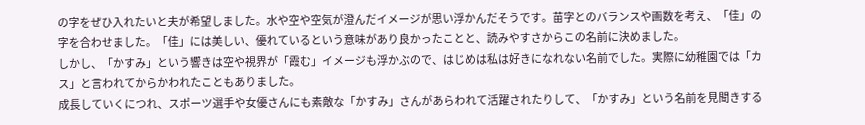の字をぜひ入れたいと夫が希望しました。水や空や空気が澄んだイメージが思い浮かんだそうです。苗字とのバランスや画数を考え、「佳」の字を合わせました。「佳」には美しい、優れているという意味があり良かったことと、読みやすさからこの名前に決めました。
しかし、「かすみ」という響きは空や視界が「霞む」イメージも浮かぶので、はじめは私は好きになれない名前でした。実際に幼稚園では「カス」と言われてからかわれたこともありました。
成長していくにつれ、スポーツ選手や女優さんにも素敵な「かすみ」さんがあらわれて活躍されたりして、「かすみ」という名前を見聞きする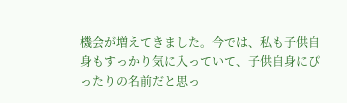機会が増えてきました。今では、私も子供自身もすっかり気に入っていて、子供自身にぴったりの名前だと思っ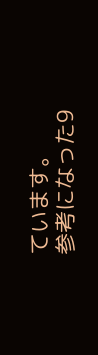ています。
参考になった9